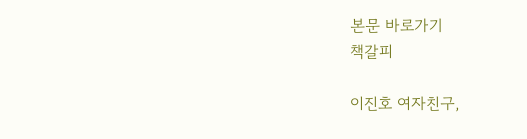본문 바로가기
책갈피

이진호 여자친구,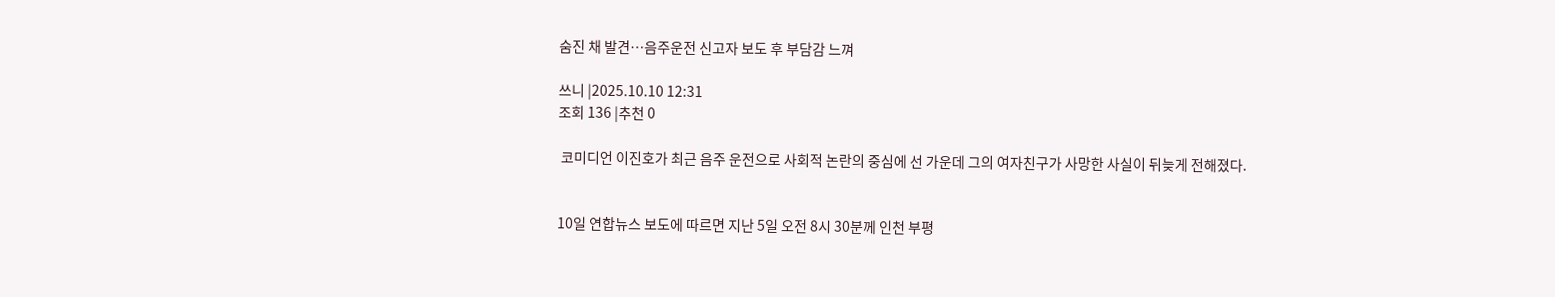숨진 채 발견…음주운전 신고자 보도 후 부담감 느껴

쓰니 |2025.10.10 12:31
조회 136 |추천 0

 코미디언 이진호가 최근 음주 운전으로 사회적 논란의 중심에 선 가운데 그의 여자친구가 사망한 사실이 뒤늦게 전해졌다.


10일 연합뉴스 보도에 따르면 지난 5일 오전 8시 30분께 인천 부평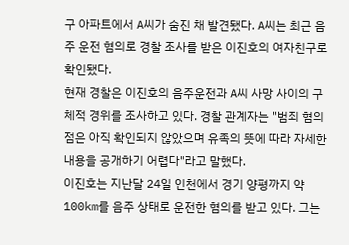구 아파트에서 A씨가 숨진 채 발견됐다. A씨는 최근 음주 운전 혐의로 경찰 조사를 받은 이진호의 여자친구로 확인됐다.
현재 경찰은 이진호의 음주운전과 A씨 사망 사이의 구체적 경위를 조사하고 있다. 경찰 관계자는 "범죄 혐의점은 아직 확인되지 않았으며 유족의 뜻에 따라 자세한 내용을 공개하기 어렵다"라고 말했다.
이진호는 지난달 24일 인천에서 경기 양평까지 약 100km를 음주 상태로 운전한 혐의를 받고 있다. 그는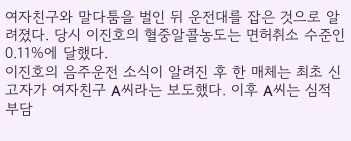여자친구와 말다툼을 벌인 뒤 운전대를 잡은 것으로 알려졌다. 당시 이진호의 혈중알콜농도는 면허취소 수준인 0.11%에 달했다.
이진호의 음주운전 소식이 알려진 후 한 매체는 최초 신고자가 여자친구 A씨라는 보도했다. 이후 A씨는 심적 부담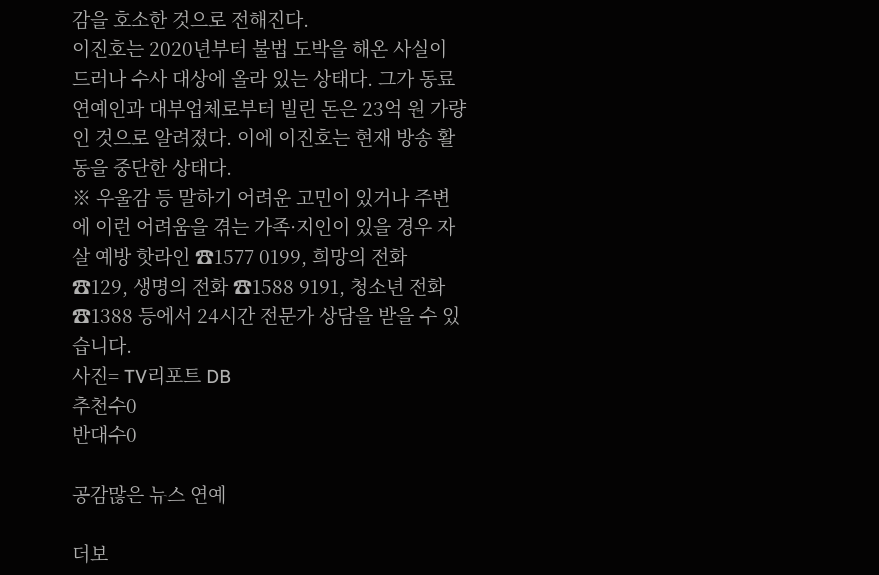감을 호소한 것으로 전해진다.
이진호는 2020년부터 불법 도박을 해온 사실이 드러나 수사 대상에 올라 있는 상태다. 그가 동료 연예인과 대부업체로부터 빌린 돈은 23억 원 가량인 것으로 알려졌다. 이에 이진호는 현재 방송 활동을 중단한 상태다.
※ 우울감 등 말하기 어려운 고민이 있거나 주변에 이런 어려움을 겪는 가족·지인이 있을 경우 자살 예방 핫라인 ☎1577 0199, 희망의 전화 ☎129, 생명의 전화 ☎1588 9191, 청소년 전화 ☎1388 등에서 24시간 전문가 상담을 받을 수 있습니다.
사진= TV리포트 DB
추천수0
반대수0

공감많은 뉴스 연예

더보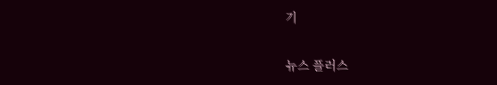기

뉴스 플러스